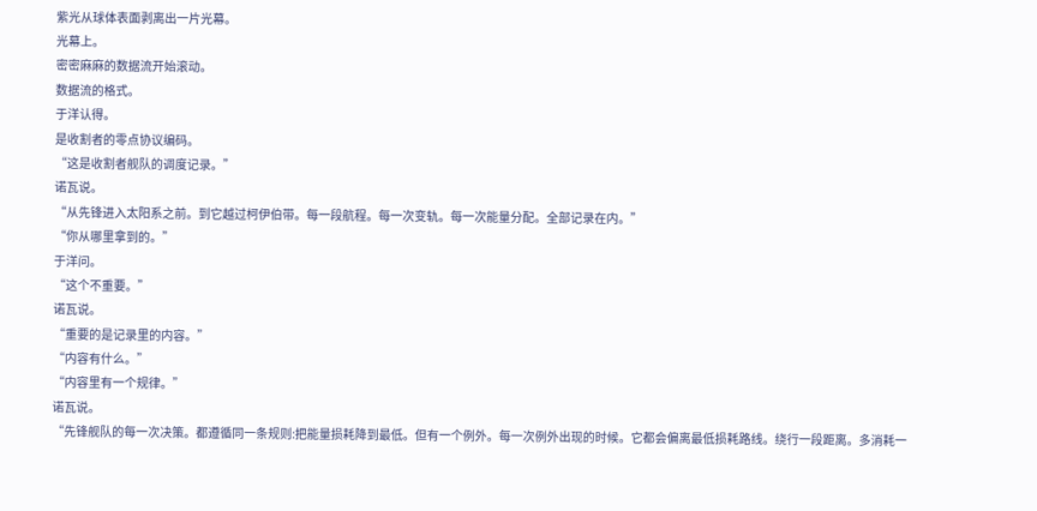紫光从球体表面剥离出一片光幕。
光幕上。
密密麻麻的数据流开始滚动。
数据流的格式。
于洋认得。
是收割者的零点协议编码。
“这是收割者舰队的调度记录。”
诺瓦说。
“从先锋进入太阳系之前。到它越过柯伊伯带。每一段航程。每一次变轨。每一次能量分配。全部记录在内。”
“你从哪里拿到的。”
于洋问。
“这个不重要。”
诺瓦说。
“重要的是记录里的内容。”
“内容有什么。”
“内容里有一个规律。”
诺瓦说。
“先锋舰队的每一次决策。都遵循同一条规则:把能量损耗降到最低。但有一个例外。每一次例外出现的时候。它都会偏离最低损耗路线。绕行一段距离。多消耗一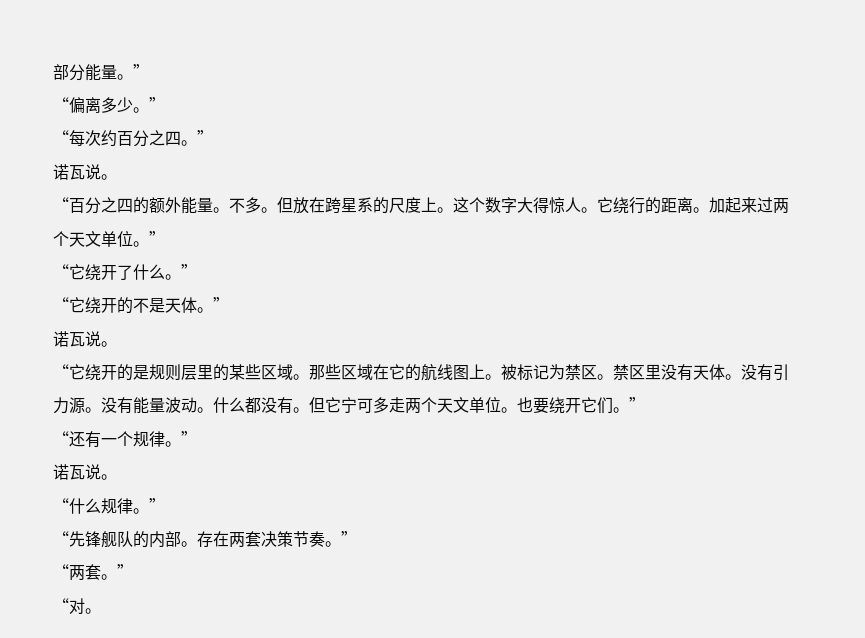部分能量。”
“偏离多少。”
“每次约百分之四。”
诺瓦说。
“百分之四的额外能量。不多。但放在跨星系的尺度上。这个数字大得惊人。它绕行的距离。加起来过两个天文单位。”
“它绕开了什么。”
“它绕开的不是天体。”
诺瓦说。
“它绕开的是规则层里的某些区域。那些区域在它的航线图上。被标记为禁区。禁区里没有天体。没有引力源。没有能量波动。什么都没有。但它宁可多走两个天文单位。也要绕开它们。”
“还有一个规律。”
诺瓦说。
“什么规律。”
“先锋舰队的内部。存在两套决策节奏。”
“两套。”
“对。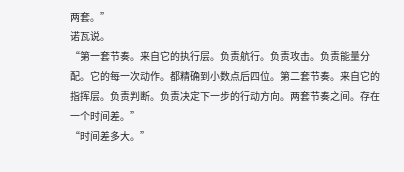两套。”
诺瓦说。
“第一套节奏。来自它的执行层。负责航行。负责攻击。负责能量分配。它的每一次动作。都精确到小数点后四位。第二套节奏。来自它的指挥层。负责判断。负责决定下一步的行动方向。两套节奏之间。存在一个时间差。”
“时间差多大。”